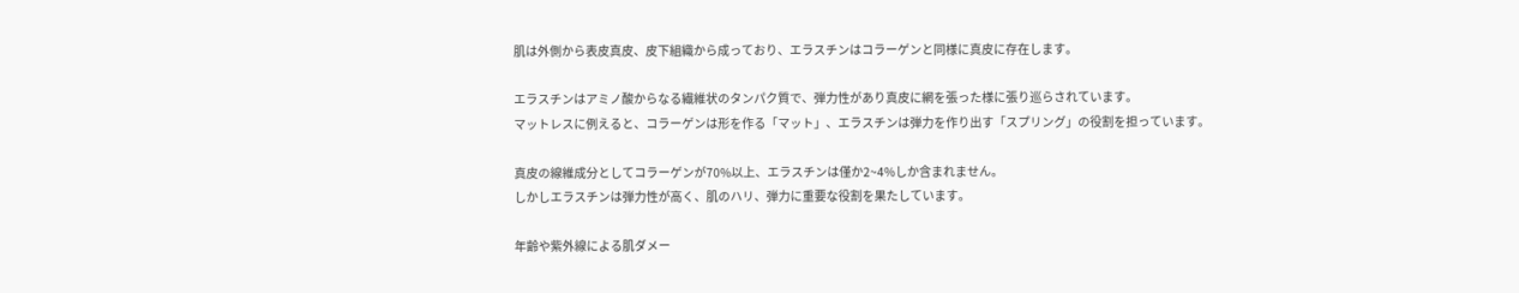肌は外側から表皮真皮、皮下組織から成っており、エラスチンはコラーゲンと同様に真皮に存在します。

エラスチンはアミノ酸からなる繊維状のタンパク質で、弾力性があり真皮に網を張った様に張り巡らされています。
マットレスに例えると、コラーゲンは形を作る「マット」、エラスチンは弾力を作り出す「スプリング」の役割を担っています。

真皮の線維成分としてコラーゲンが70%以上、エラスチンは僅か2~4%しか含まれません。
しかしエラスチンは弾力性が高く、肌のハリ、弾力に重要な役割を果たしています。

年齢や紫外線による肌ダメー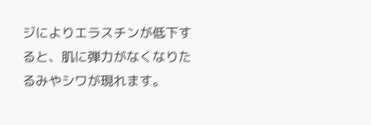ジによりエラスチンが低下すると、肌に弾力がなくなりたるみやシワが現れます。